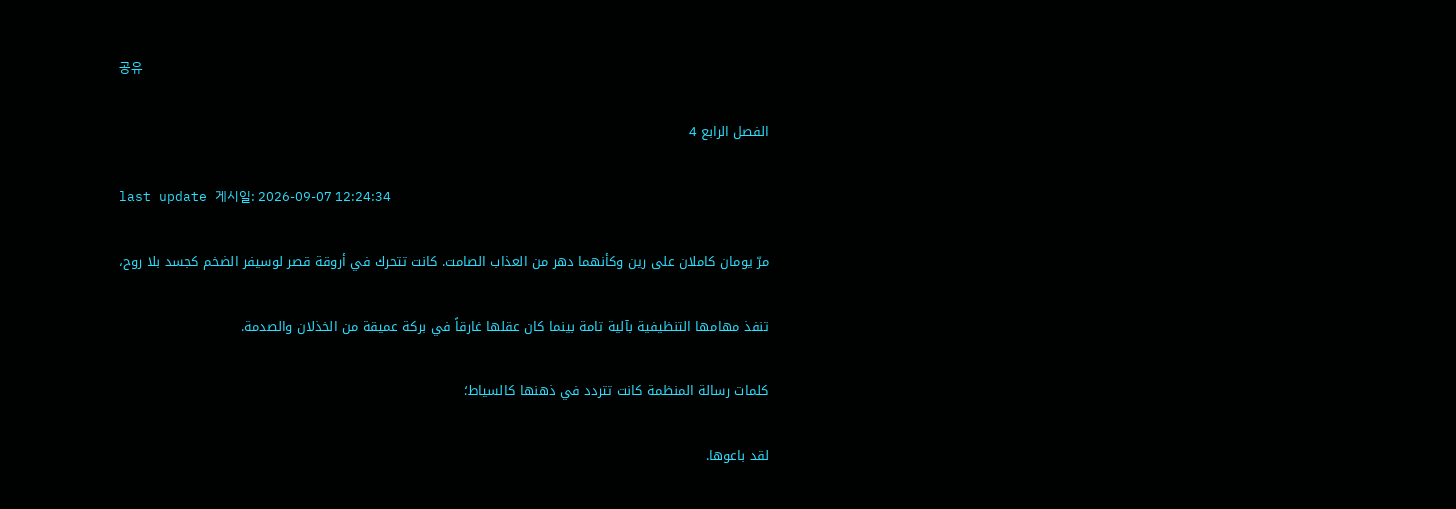공유

الفصل الرابع 4

last update 게시일: 2026-09-07 12:24:34

مرّ يومان كاملان على رين وكأنهما دهر من العذاب الصامت. كانت تتحرك في أروقة قصر لوسيفر الضخم كجسد بلا روح،

تنفذ مهامها التنظيفية بآلية تامة بينما كان عقلها غارقاً في بركة عميقة من الخذلان والصدمة.

كلمات رسالة المنظمة كانت تتردد في ذهنها كالسياط؛

لقد باعوها.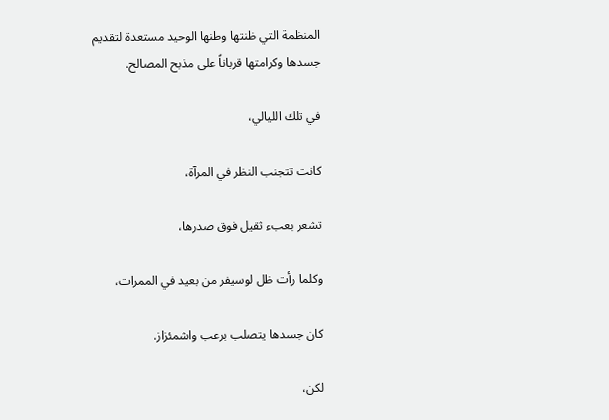المنظمة التي ظنتها وطنها الوحيد مستعدة لتقديم جسدها وكرامتها قرباناً على مذبح المصالح.

في تلك الليالي،

كانت تتجنب النظر في المرآة،

تشعر بعبء ثقيل فوق صدرها،

وكلما رأت ظل لوسيفر من بعيد في الممرات،

كان جسدها يتصلب برعب واشمئزاز.

لكن،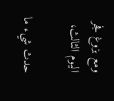ومع بزوغ فجر اليوم الثالث،

حدث شيء ما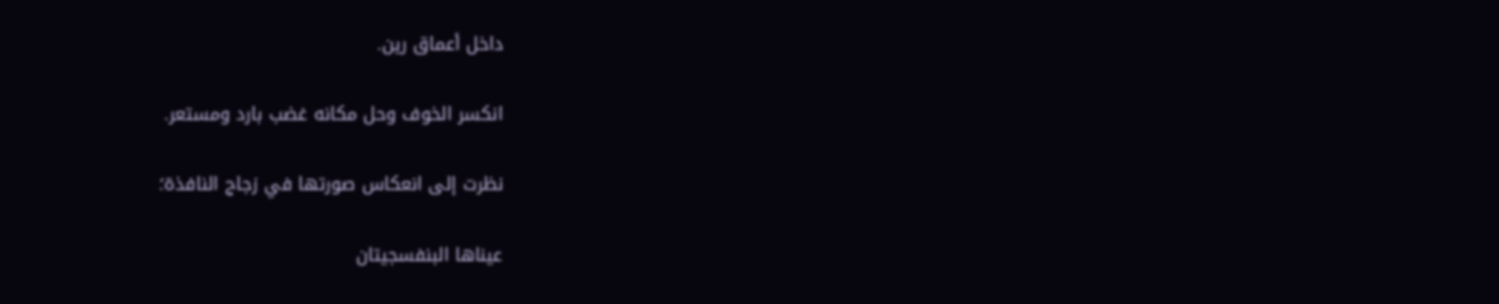داخل أعماق رين.

انكسر الخوف وحل مكانه غضب بارد ومستعر.

نظرت إلى انعكاس صورتها في زجاج النافذة؛

عيناها البنفسجيتان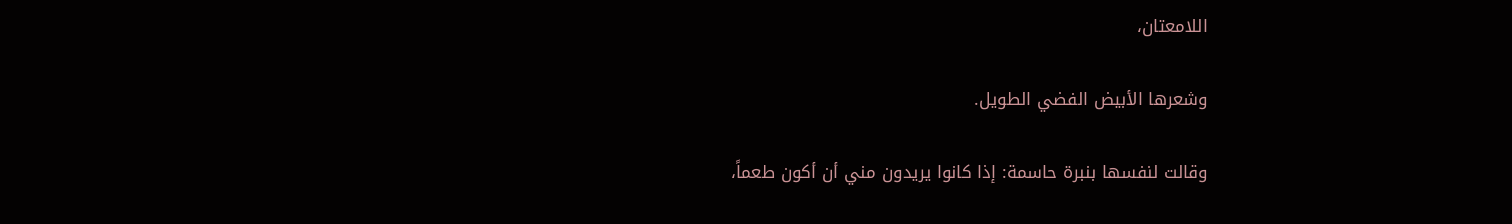اللامعتان،

وشعرها الأبيض الفضي الطويل.

وقالت لنفسها بنبرة حاسمة: إذا كانوا يريدون مني أن أكون طعماً،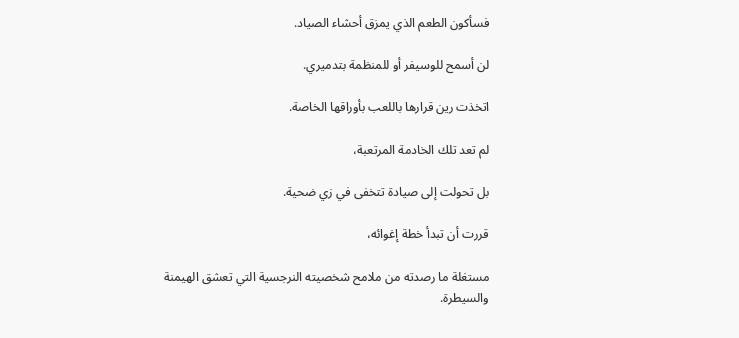فسأكون الطعم الذي يمزق أحشاء الصياد.

لن أسمح للوسيفر أو للمنظمة بتدميري.

اتخذت رين قرارها باللعب بأوراقها الخاصة.

لم تعد تلك الخادمة المرتعبة،

بل تحولت إلى صيادة تتخفى في زي ضحية.

قررت أن تبدأ خطة إغوائه،

مستغلة ما رصدته من ملامح شخصيته النرجسية التي تعشق الهيمنة والسيطرة.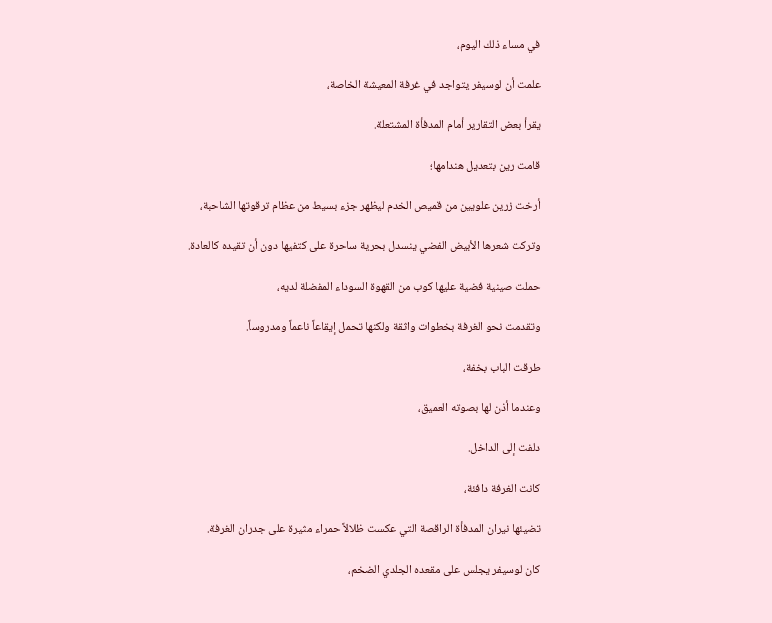في مساء ذلك اليوم،

علمت أن لوسيفر يتواجد في غرفة المعيشة الخاصة،

يقرأ بعض التقارير أمام المدفأة المشتعلة.

قامت رين بتعديل هندامها؛

أرخت زرين علويين من قميص الخدم ليظهر جزء بسيط من عظام ترقوتها الشاحبة،

وتركت شعرها الأبيض الفضي ينسدل بحرية ساحرة على كتفيها دون أن تقيده كالعادة.

حملت صينية فضية عليها كوب من القهوة السوداء المفضلة لديه،

وتقدمت نحو الغرفة بخطوات واثقة ولكنها تحمل إيقاعاً ناعماً ومدروساً.

طرقت الباب بخفة،

وعندما أذن لها بصوته العميق،

دلفت إلى الداخل.

كانت الغرفة دافئة،

تضيئها نيران المدفأة الراقصة التي عكست ظلالاً حمراء مثيرة على جدران الغرفة.

كان لوسيفر يجلس على مقعده الجلدي الضخم،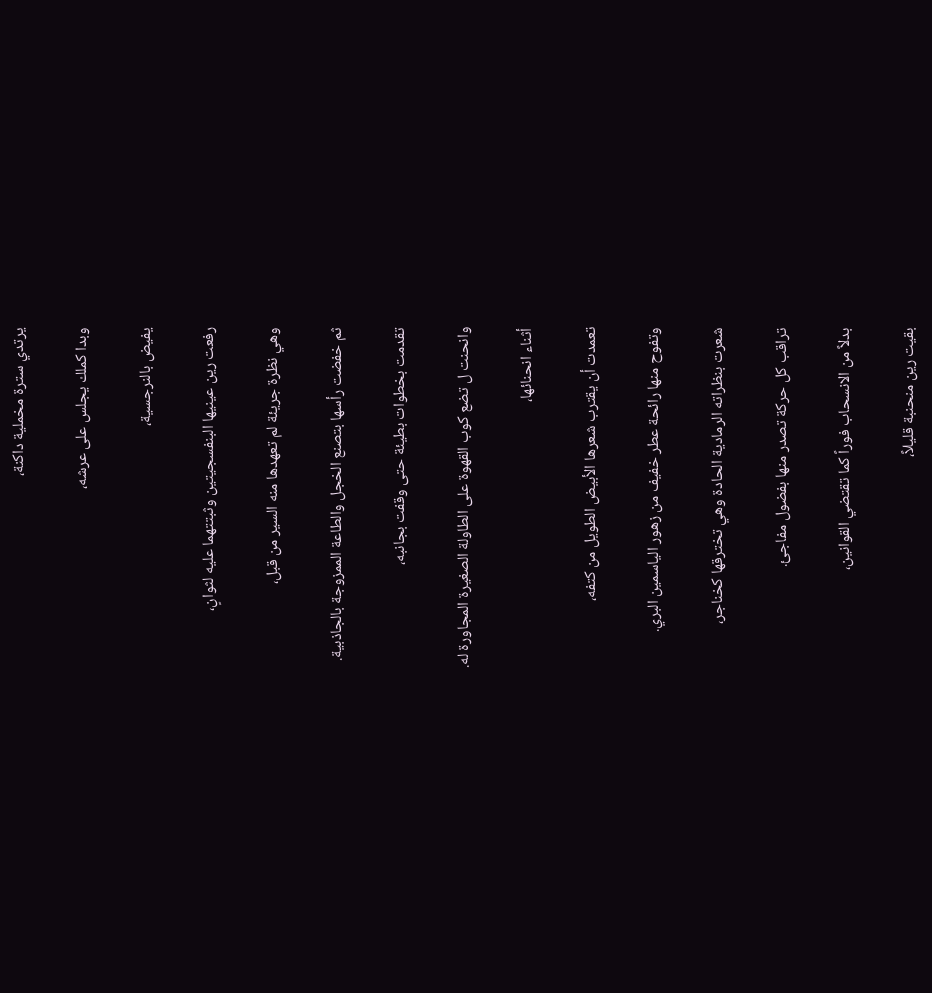يرتدي سترة مخملية داكنة،

وبدا كملك يجلس على عرشه،

يفيض بالنرجسية،

رفعت رين عينيها البنفسجيتين وثبتتهما عليه لثوانٍ،

وهي نظرة جريئة لم تعهدها منه السير من قبل،

ثم خفضت رأسها بتصنع الخجل والطاعة الممزوجة بالجاذبية.

تقدمت بخطوات بطيئة حتى وقفت بجانبه،

وانحنت ل تضع كوب القهوة على الطاولة الصغيرة المجاورة له.

أثناء انحنائها،

تعمدت أن يقترب شعرها الأبيض الطويل من كتفه،

وتفوح منها رائحة عطر خفيف من زهور الياسمين البري.

شعرت بنظراته الرمادية الحادة وهي تخترقها كخناجر،

تراقب كل حركة تصدر منها بفضول مفاجئ.

بدلاً من الانسحاب فوراً كما تقتضي القوانين،

بقيت رين منحنبة قليلاً،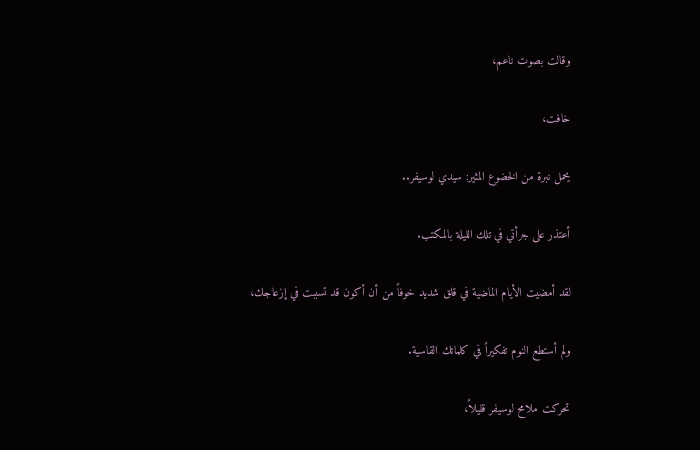وقالت بصوت ناعم،

خافت،

يحمل نبرة من الخضوع المثير: سيدي لوسيفر..

أعتذر على جرأتي في تلك الليلة بالمكتب.

لقد أمضيت الأيام الماضية في قلق شديد خوفاً من أن أكون قد تسببت في إزعاجك،

ولم أستطع النوم تفكيراً في كلماتك القاسية.

تحركت ملامح لوسيفر قليلاً،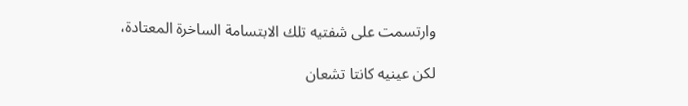وارتسمت على شفتيه تلك الابتسامة الساخرة المعتادة،

لكن عينيه كانتا تشعان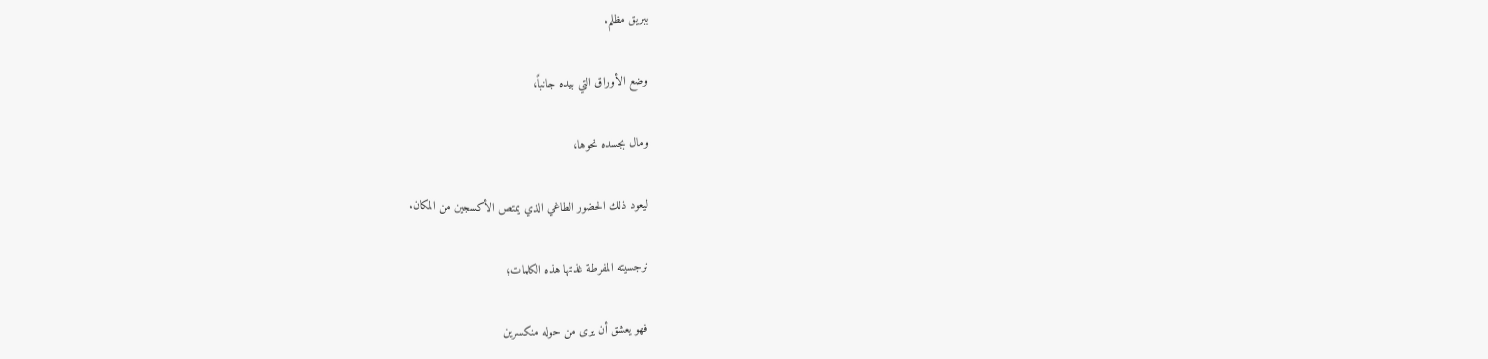ببريق مظلم.

وضع الأوراق التي بيده جانباً،

ومال بجسده نحوها،

ليعود ذلك الحضور الطاغي الذي يمتص الأكسجين من المكان.

نرجسيته المفرطة غذتها هذه الكلمات؛

فهو يعشق أن يرى من حوله منكسرين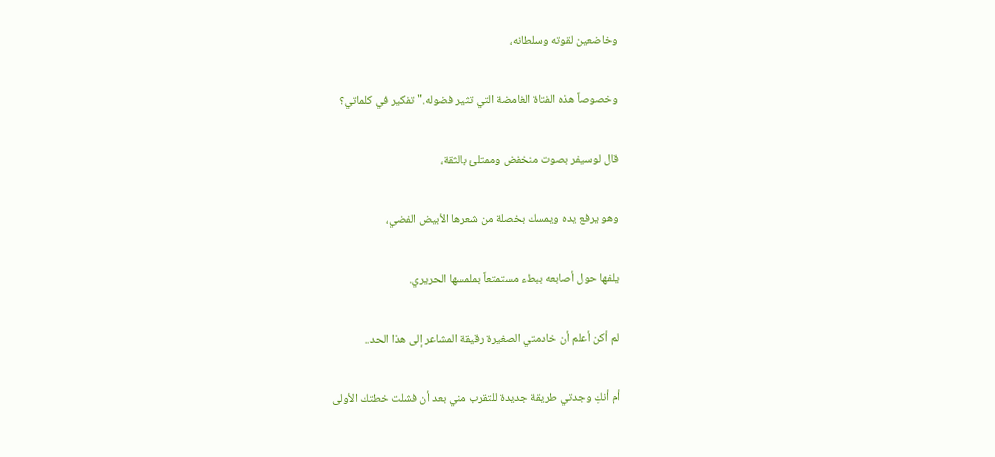وخاضعين لقوته وسلطانه،

وخصوصاً هذه الفتاة الغامضة التي تثير فضوله."تفكير في كلماتي؟

قال لوسيفر بصوت منخفض وممتلئ بالثقة،

وهو يرفع يده ويمسك بخصلة من شعرها الأبيض الفضي،

يلفها حول أصابعه ببطء مستمتعاً بملمسها الحريري.

لم أكن أعلم أن خادمتي الصغيرة رقيقة المشاعر إلى هذا الحد..

أم أنكِ وجدتي طريقة جديدة للتقرب مني بعد أن فشلت خطتك الأولى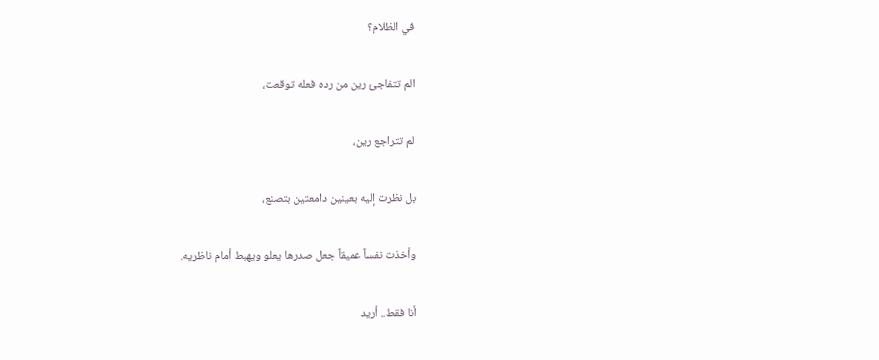في الظلام؟

الم تتفاجئ رين من رده فعله توقعت،

لم تتراجع رين،

بل نظرت إليه بعينين دامعتين بتصنع،

وأخذت نفساً عميقاً جعل صدرها يعلو ويهبط أمام ناظريه.

أنا فقط.. أريد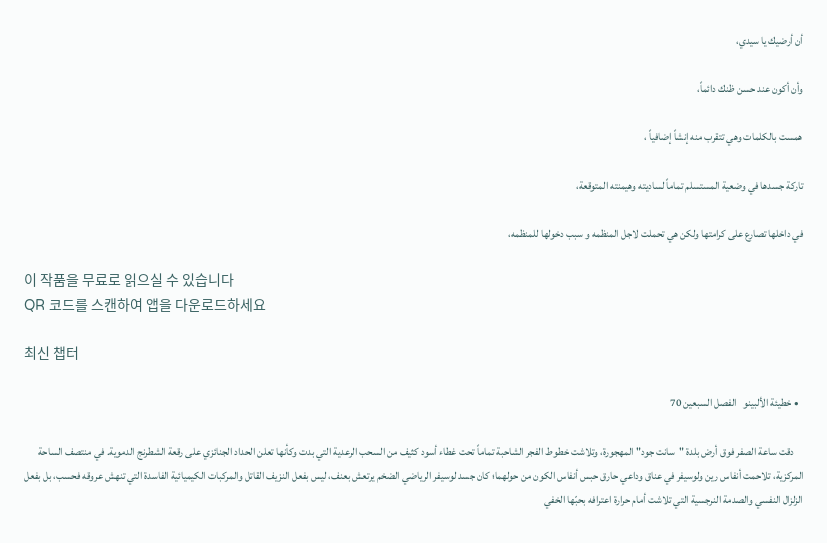أن أرضيك يا سيدي،

وأن أكون عند حسن ظنك دائماً،

همست بالكلمات وهي تتقرب منه إنشاً إضافياً ،

تاركة جسدها في وضعية المستسلم تماماً لساديته وهيمنته المتوقعة،

في داخلها تصارع على كرامتها ولكن هي تحملت لاجل المنظمه و سبب دخولها للمنظمه،

이 작품을 무료로 읽으실 수 있습니다
QR 코드를 스캔하여 앱을 다운로드하세요

최신 챕터

  • خطيئة الألبينو   الفصل السبعين 70

    دقت ساعة الصفر فوق أرض بلدة "سانت جود" المهجورة، وتلاشت خطوط الفجر الشاحبة تماماً تحت غطاء أسود كثيف من السحب الرعدية التي بدت وكأنها تعلن الحداد الجنائزي على رقعة الشطرنج الدموية. في منتصف الساحة المركزية، تلاحمت أنفاس رين ولوسيفر في عناق وداعي حارق حبس أنفاس الكون من حولهما؛ كان جسد لوسيفر الرياضي الضخم يرتعش بعنف، ليس بفعل النزيف القاتل والمركبات الكيميائية الفاسدة التي تنهش عروقه فحسب، بل بفعل الزلزال النفسي والصدمة النرجسية التي تلاشت أمام حرارة اعترافه بحبّها الخفي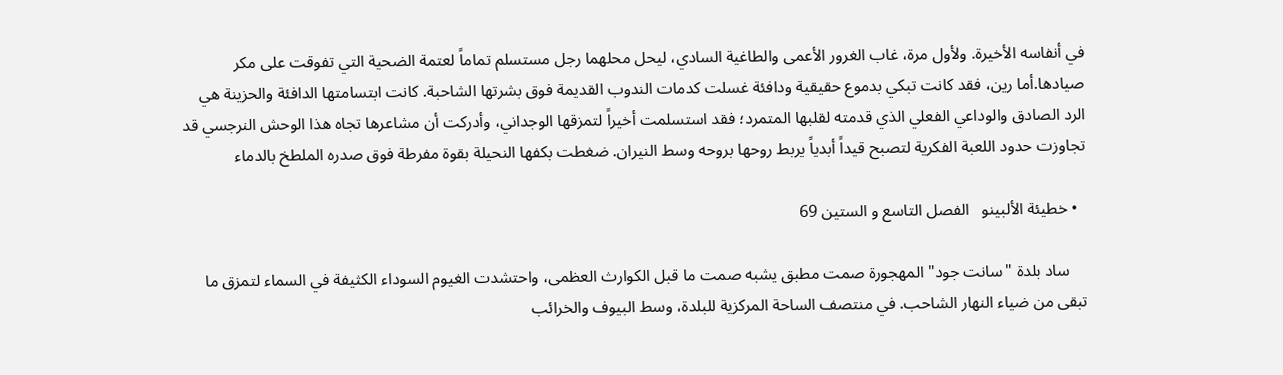في أنفاسه الأخيرة. ولأول مرة، غاب الغرور الأعمى والطاغية السادي، ليحل محلهما رجل مستسلم تماماً لعتمة الضحية التي تفوقت على مكر صيادها.أما رين، فقد كانت تبكي بدموع حقيقية ودافئة غسلت كدمات الندوب القديمة فوق بشرتها الشاحبة. كانت ابتسامتها الدافئة والحزينة هي الرد الصادق والوداعي الفعلي الذي قدمته لقلبها المتمرد؛ فقد استسلمت أخيراً لتمزقها الوجداني، وأدركت أن مشاعرها تجاه هذا الوحش النرجسي قد تجاوزت حدود اللعبة الفكرية لتصبح قيداً أبدياً يربط روحها بروحه وسط النيران. ضغطت بكفها النحيلة بقوة مفرطة فوق صدره الملطخ بالدماء

  • خطيئة الألبينو   الفصل التاسع و الستين 69

    ساد بلدة "سانت جود" المهجورة صمت مطبق يشبه صمت ما قبل الكوارث العظمى، واحتشدت الغيوم السوداء الكثيفة في السماء لتمزق ما تبقى من ضياء النهار الشاحب. في منتصف الساحة المركزية للبلدة، وسط البيوف والخرائب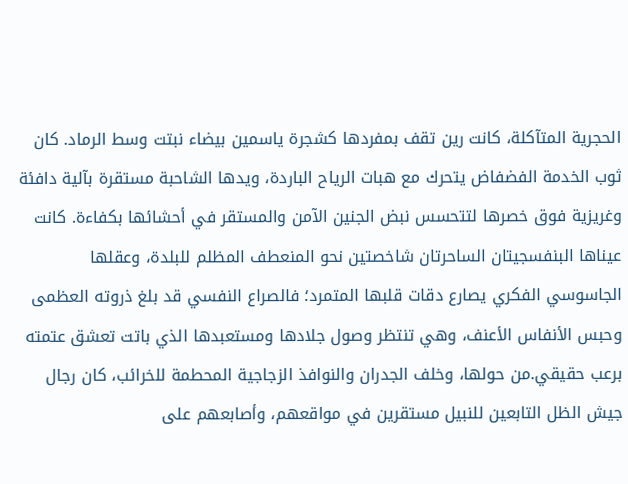الحجرية المتآكلة، كانت رين تقف بمفردها كشجرة ياسمين بيضاء نبتت وسط الرماد. كان ثوب الخدمة الفضفاض يتحرك مع هبات الرياح الباردة، ويدها الشاحبة مستقرة بآلية دافئة وغريزية فوق خصرها لتتحسس نبض الجنين الآمن والمستقر في أحشائها بكفاءة. كانت عيناها البنفسجيتان الساحرتان شاخصتين نحو المنعطف المظلم للبلدة، وعقلها الجاسوسي الفكري يصارع دقات قلبها المتمرد؛ فالصراع النفسي قد بلغ ذروته العظمى وحبس الأنفاس الأعنف، وهي تنتظر وصول جلادها ومستعبدها الذي باتت تعشق عتمته برعب حقيقي.من حولها، وخلف الجدران والنوافذ الزجاجية المحطمة للخرائب، كان رجال جيش الظل التابعين للنبيل مستقرين في مواقعهم، وأصابعهم على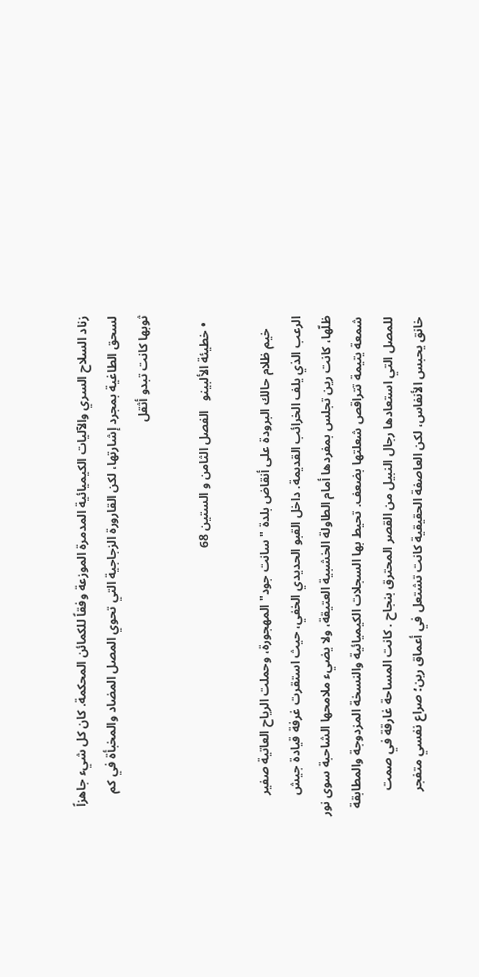زناد السلاح السري والآليات الكيميائية المدمرة الموزعة وفقاً للكمائن المحكمة. كان كل شيء جاهزاً لسحق الطاغية بمجرد إشارتها، لكن القارورة الزجاجية التي تحوي المصل المضاد والمخبأة في كم ثوبها كانت تبدو أثقل

  • خطيئة الألبينو   الفصل الثامن و الستين 68

    خيم ظلام حالك البرودة على أنقاض بلدة "سانت جود" المهجورة، وحملت الرياح العاتية صفير الرعب الذي يلف الخرائب القديمة. داخل القبو الحديدي الخفي، حيث استقرت غرفة قيادة جيش ظلّها، كانت رين تجلس بمفردها أمام الطاولة الخشبية العتيقة، ولا يضيء ملامحها الشاحبة سوى نور شمعة يتيمة تتراقص شعلتها بضعف. تحيط بها السجلات الكيميائية والنسخة المزدوجة والمطابقة للمصل التي استعادها رجال النبيل من القصر المحترق بنجاح . كانت المساحة غارقة في صمت خانق يحبس الأنفاس، لكن العاصفة الحقيقية كانت تشتعل في أعماق رين؛ صراع نفسي متفجر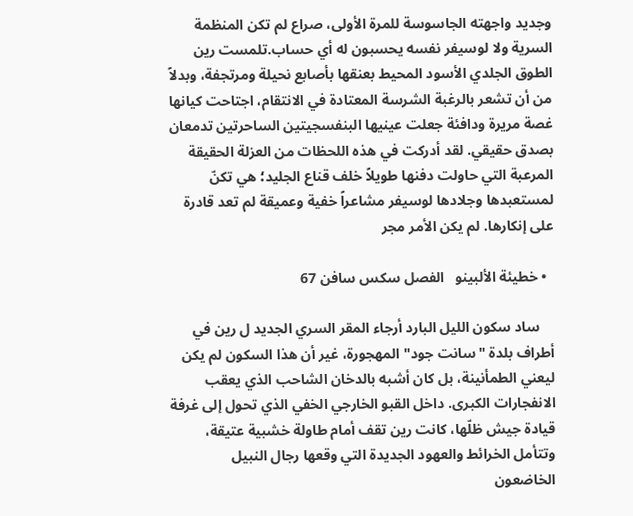وجديد واجهته الجاسوسة للمرة الأولى، صراع لم تكن المنظمة السرية ولا لوسيفر نفسه يحسبون له أي حساب.تلمست رين الطوق الجلدي الأسود المحيط بعنقها بأصابع نحيلة ومرتجفة، وبدلاً من أن تشعر بالرغبة الشرسة المعتادة في الانتقام، اجتاحت كيانها غصة مريرة ودافئة جعلت عينيها البنفسجيتين الساحرتين تدمعان بصدق حقيقي. لقد أدركت في هذه اللحظات من العزلة الحقيقة المرعبة التي حاولت دفنها طويلاً خلف قناع الجليد؛ هي تكنّ لمستعبدها وجلادها لوسيفر مشاعراً خفية وعميقة لم تعد قادرة على إنكارها. لم يكن الأمر مجر

  • خطيئة الألبينو   الفصل سكس سافن 67

    ساد سكون الليل البارد أرجاء المقر السري الجديد ل رين في أطراف بلدة "سانت جود" المهجورة، غير أن هذا السكون لم يكن ليعني الطمأنينة، بل كان أشبه بالدخان الشاحب الذي يعقب الانفجارات الكبرى. داخل القبو الخارجي الخفي الذي تحول إلى غرفة قيادة جيش ظلّها، كانت رين تقف أمام طاولة خشبية عتيقة، وتتأمل الخرائط والعهود الجديدة التي وقعها رجال النبيل الخاضعون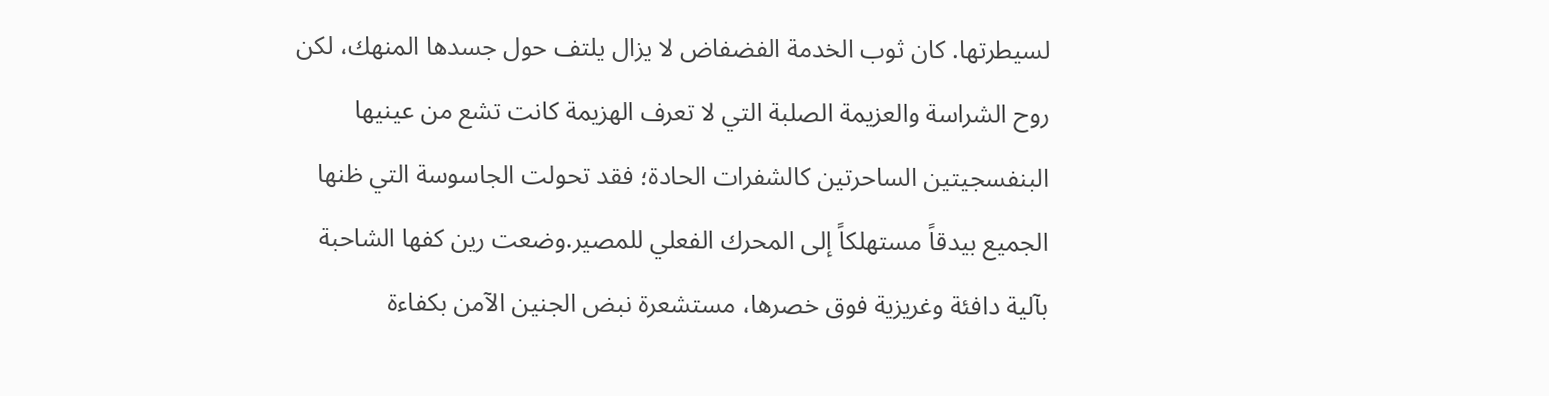لسيطرتها. كان ثوب الخدمة الفضفاض لا يزال يلتف حول جسدها المنهك، لكن روح الشراسة والعزيمة الصلبة التي لا تعرف الهزيمة كانت تشع من عينيها البنفسجيتين الساحرتين كالشفرات الحادة؛ فقد تحولت الجاسوسة التي ظنها الجميع بيدقاً مستهلكاً إلى المحرك الفعلي للمصير.وضعت رين كفها الشاحبة بآلية دافئة وغريزية فوق خصرها، مستشعرة نبض الجنين الآمن بكفاءة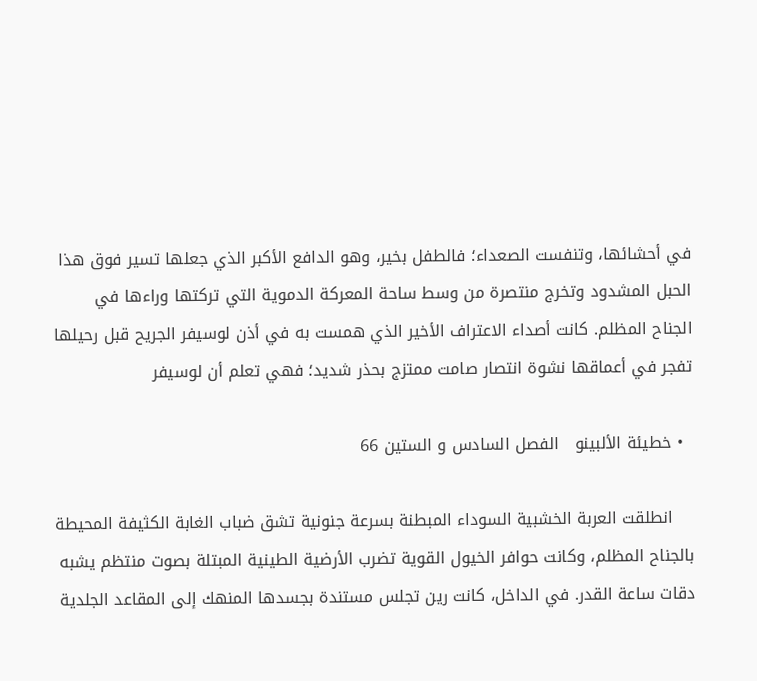في أحشائها، وتنفست الصعداء؛ فالطفل بخير، وهو الدافع الأكبر الذي جعلها تسير فوق هذا الحبل المشدود وتخرج منتصرة من وسط ساحة المعركة الدموية التي تركتها وراءها في الجناح المظلم. كانت أصداء الاعتراف الأخير الذي همست به في أذن لوسيفر الجريح قبل رحيلها تفجر في أعماقها نشوة انتصار صامت ممتزج بحذر شديد؛ فهي تعلم أن لوسيفر

  • خطيئة الألبينو   الفصل السادس و الستين 66

    انطلقت العربة الخشبية السوداء المبطنة بسرعة جنونية تشق ضباب الغابة الكثيفة المحيطة بالجناح المظلم، وكانت حوافر الخيول القوية تضرب الأرضية الطينية المبتلة بصوت منتظم يشبه دقات ساعة القدر. في الداخل، كانت رين تجلس مستندة بجسدها المنهك إلى المقاعد الجلدية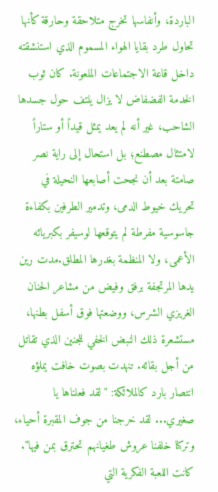الباردة، وأنفاسها تخرج متلاحقة وحارقة كأنها تحاول طرد بقايا الهواء المسموم الذي استنشقته داخل قاعة الاجتماعات الملعونة. كان ثوب الخدمة الفضفاض لا يزال يلتف حول جسدها الشاحب، غير أنه لم يعد يمثل قيداً أو ستاراً لامتثال مصطنع؛ بل استحال إلى راية نصر صامتة بعد أن نجحت أصابعها النحيلة في تحريك خيوط الدمى، وتدمير الطرفين بكفاءة جاسوسية مفرطة لم يتوقعها لوسيفر بكبريائه الأعمى، ولا المنظمة بغدرها المطلق.مدت رين يدها المرتجفة برفق وفيض من مشاعر الحنان الغريزي الشرس، ووضعتها فوق أسفل بطنها، مستشعرة ذلك النبض الخفي للجنين الذي تقاتل من أجل بقائه. تنهدت بصوت خافت يملؤه انتصار بارد كالملائكة: "لقد فعلناها يا صغيري... لقد خرجنا من جوف المقبرة أحياء، وتركنا خلفنا عروش طغيانهم تحترق بمن فيها". كانت اللعبة الفكرية التي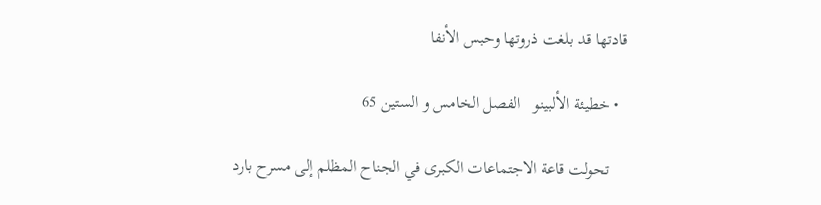قادتها قد بلغت ذروتها وحبس الأنفا

  • خطيئة الألبينو   الفصل الخامس و الستين 65

    تحولت قاعة الاجتماعات الكبرى في الجناح المظلم إلى مسرح بارد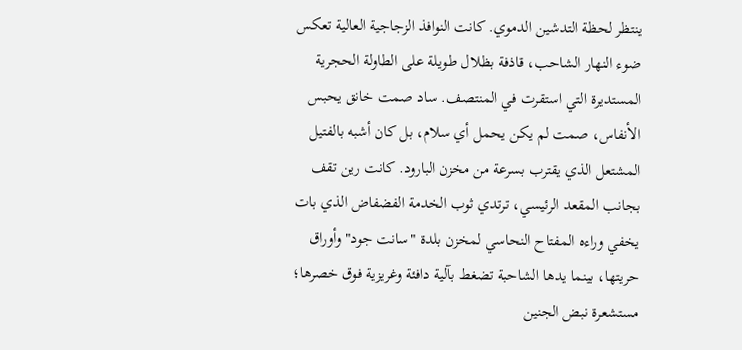ينتظر لحظة التدشين الدموي. كانت النوافذ الزجاجية العالية تعكس ضوء النهار الشاحب، قاذفة بظلال طويلة على الطاولة الحجرية المستديرة التي استقرت في المنتصف. ساد صمت خانق يحبس الأنفاس، صمت لم يكن يحمل أي سلام، بل كان أشبه بالفتيل المشتعل الذي يقترب بسرعة من مخزن البارود. كانت رين تقف بجانب المقعد الرئيسي، ترتدي ثوب الخدمة الفضفاض الذي بات يخفي وراءه المفتاح النحاسي لمخزن بلدة "سانت جود" وأوراق حريتها، بينما يدها الشاحبة تضغط بآلية دافئة وغريزية فوق خصرها؛ مستشعرة نبض الجنين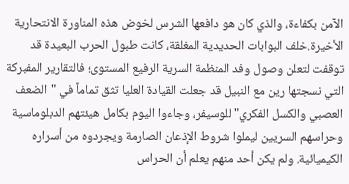الآمن بكفاءة، والذي كان هو دافعها الشرس لخوض هذه المناورة الانتحارية الأخيرة.خلف البوابات الحديدية المغلقة، كانت طبول الحرب البعيدة قد توقفت لتعلن وصول وفد المنظمة السرية الرفيع المستوى؛ فالتقارير المفبركة التي نسجتها رين مع النبيل قد جعلت القيادة العليا تثق تماماً في "الضعف العصبي والكسل الفكري" للوسيفر، وجاءوا اليوم بكامل هيئتهم الدبلوماسية وحراسهم السريين ليملوا شروط الإذعان الصارمة ويجردوه من أسراره الكيميائية. ولم يكن أحد منهم يعلم أن الحراس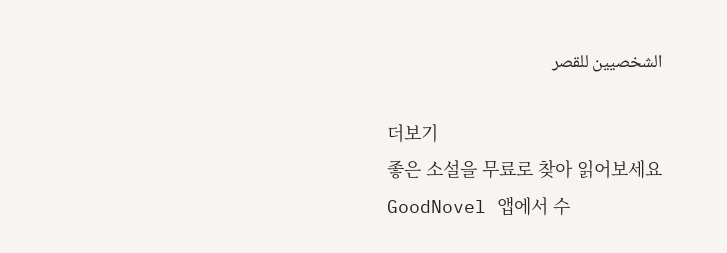الشخصيين للقصر

더보기
좋은 소설을 무료로 찾아 읽어보세요
GoodNovel 앱에서 수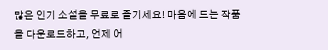많은 인기 소설을 무료로 즐기세요! 마음에 드는 작품을 다운로드하고, 언제 어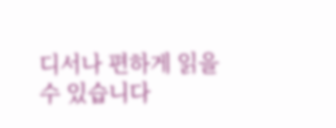디서나 편하게 읽을 수 있습니다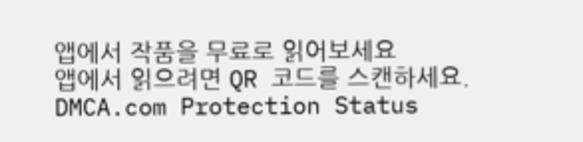앱에서 작품을 무료로 읽어보세요
앱에서 읽으려면 QR 코드를 스캔하세요.
DMCA.com Protection Status